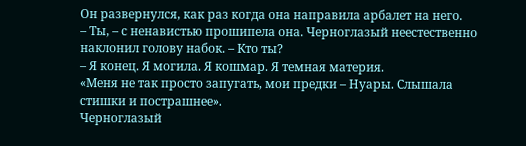Он развернулся, как раз когда она направила арбалет на него.
– Ты, – с ненавистью прошипела она. Черноглазый неестественно наклонил голову набок. – Кто ты?
– Я конец. Я могила. Я кошмар. Я темная материя.
«Меня не так просто запугать, мои предки – Нуары. Слышала стишки и пострашнее».
Черноглазый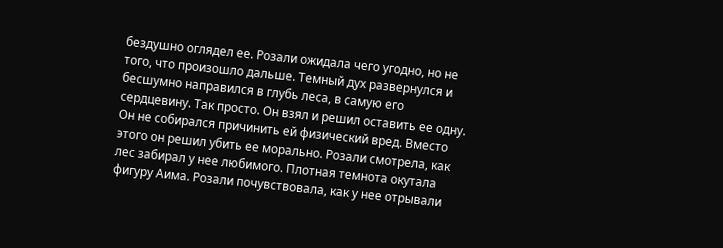бездушно оглядел ее. Розали ожидала чего угодно, но не того, что произошло дальше. Темный дух развернулся и бесшумно направился в глубь леса, в самую его сердцевину. Так просто. Он взял и решил оставить ее одну. Он не собирался причинить ей физический вред. Вместо этого он решил убить ее морально. Розали смотрела, как лес забирал у нее любимого. Плотная темнота окутала фигуру Аима. Розали почувствовала, как у нее отрывали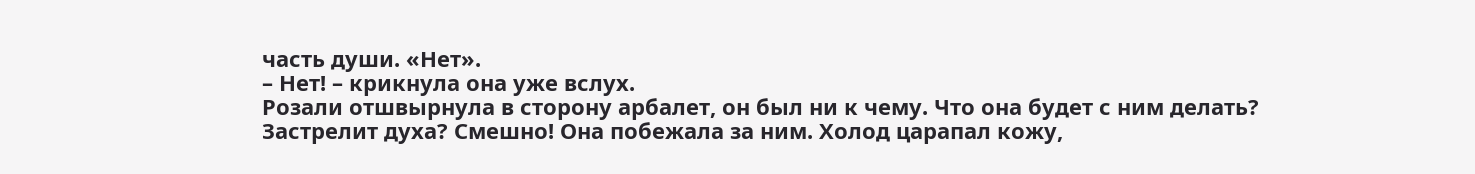часть души. «Нет».
– Нет! – крикнула она уже вслух.
Розали отшвырнула в сторону арбалет, он был ни к чему. Что она будет с ним делать? Застрелит духа? Смешно! Она побежала за ним. Холод царапал кожу,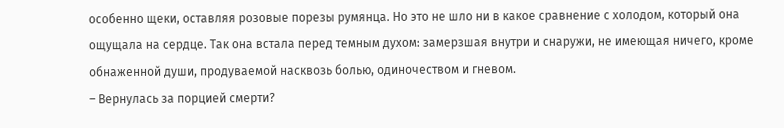особенно щеки, оставляя розовые порезы румянца. Но это не шло ни в какое сравнение с холодом, который она ощущала на сердце. Так она встала перед темным духом: замерзшая внутри и снаружи, не имеющая ничего, кроме обнаженной души, продуваемой насквозь болью, одиночеством и гневом.
– Вернулась за порцией смерти?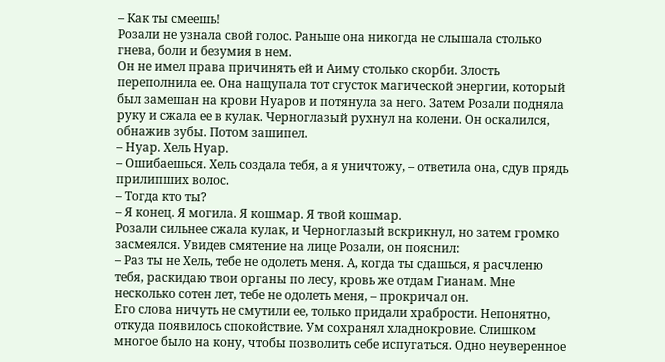– Как ты смеешь!
Розали не узнала свой голос. Раньше она никогда не слышала столько гнева, боли и безумия в нем.
Он не имел права причинять ей и Аиму столько скорби. Злость переполнила ее. Она нащупала тот сгусток магической энергии, который был замешан на крови Нуаров и потянула за него. Затем Розали подняла руку и сжала ее в кулак. Черноглазый рухнул на колени. Он оскалился, обнажив зубы. Потом зашипел.
– Нуар. Хель Нуар.
– Ошибаешься. Хель создала тебя, а я уничтожу, – ответила она, сдув прядь прилипших волос.
– Тогда кто ты?
– Я конец. Я могила. Я кошмар. Я твой кошмар.
Розали сильнее сжала кулак, и Черноглазый вскрикнул, но затем громко засмеялся. Увидев смятение на лице Розали, он пояснил:
– Раз ты не Хель, тебе не одолеть меня. А, когда ты сдашься, я расчленю тебя, раскидаю твои органы по лесу, кровь же отдам Гианам. Мне несколько сотен лет, тебе не одолеть меня, – прокричал он.
Его слова ничуть не смутили ее, только придали храбрости. Непонятно, откуда появилось спокойствие. Ум сохранял хладнокровие. Слишком многое было на кону, чтобы позволить себе испугаться. Одно неуверенное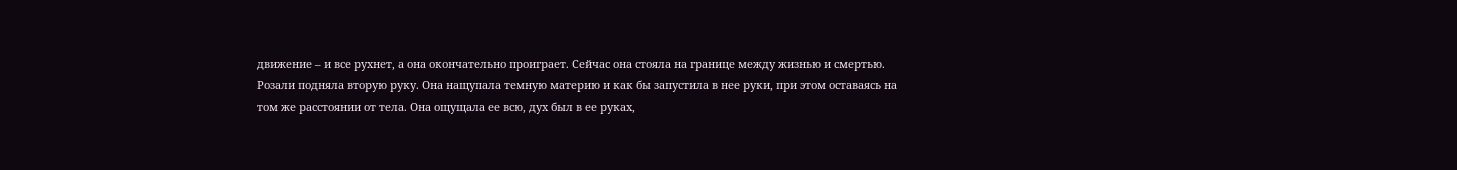движение – и все рухнет, а она окончательно проиграет. Сейчас она стояла на границе между жизнью и смертью.
Розали подняла вторую руку. Она нащупала темную материю и как бы запустила в нее руки, при этом оставаясь на том же расстоянии от тела. Она ощущала ее всю, дух был в ее руках,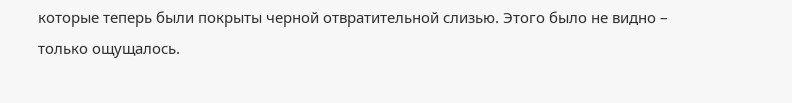которые теперь были покрыты черной отвратительной слизью. Этого было не видно – только ощущалось.